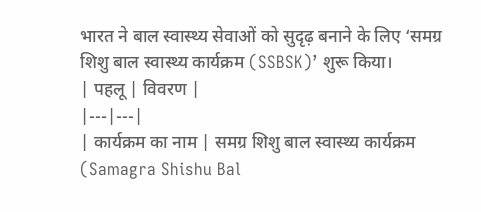भारत ने बाल स्वास्थ्य सेवाओं को सुदृढ़ बनाने के लिए ‘समग्र शिशु बाल स्वास्थ्य कार्यक्रम (SSBSK)’ शुरू किया।
| पहलू | विवरण |
|---|---|
| कार्यक्रम का नाम | समग्र शिशु बाल स्वास्थ्य कार्यक्रम (Samagra Shishu Bal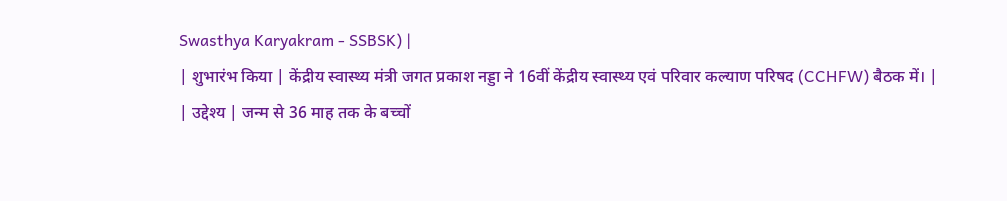Swasthya Karyakram - SSBSK) |
| शुभारंभ किया | केंद्रीय स्वास्थ्य मंत्री जगत प्रकाश नड्डा ने 16वीं केंद्रीय स्वास्थ्य एवं परिवार कल्याण परिषद (CCHFW) बैठक में। |
| उद्देश्य | जन्म से 36 माह तक के बच्चों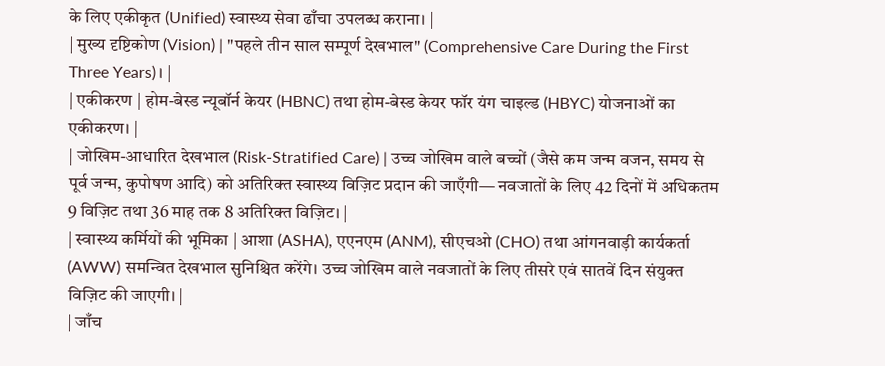के लिए एकीकृत (Unified) स्वास्थ्य सेवा ढाँचा उपलब्ध कराना। |
| मुख्य दृष्टिकोण (Vision) | "पहले तीन साल सम्पूर्ण देखभाल" (Comprehensive Care During the First Three Years)। |
| एकीकरण | होम-बेस्ड न्यूबॉर्न केयर (HBNC) तथा होम-बेस्ड केयर फॉर यंग चाइल्ड (HBYC) योजनाओं का एकीकरण। |
| जोखिम-आधारित देखभाल (Risk-Stratified Care) | उच्च जोखिम वाले बच्चों (जैसे कम जन्म वजन, समय से पूर्व जन्म, कुपोषण आदि) को अतिरिक्त स्वास्थ्य विज़िट प्रदान की जाएँगी— नवजातों के लिए 42 दिनों में अधिकतम 9 विज़िट तथा 36 माह तक 8 अतिरिक्त विज़िट। |
| स्वास्थ्य कर्मियों की भूमिका | आशा (ASHA), एएनएम (ANM), सीएचओ (CHO) तथा आंगनवाड़ी कार्यकर्ता (AWW) समन्वित देखभाल सुनिश्चित करेंगे। उच्च जोखिम वाले नवजातों के लिए तीसरे एवं सातवें दिन संयुक्त विज़िट की जाएगी। |
| जाँच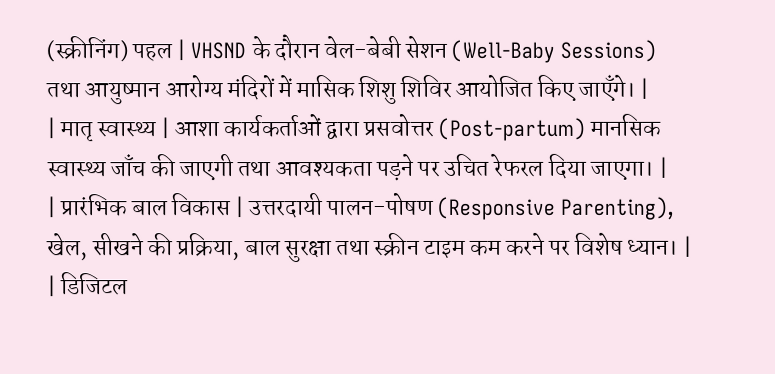(स्क्रीनिंग) पहल | VHSND के दौरान वेल-बेबी सेशन (Well-Baby Sessions) तथा आयुष्मान आरोग्य मंदिरों में मासिक शिशु शिविर आयोजित किए जाएँगे। |
| मातृ स्वास्थ्य | आशा कार्यकर्ताओं द्वारा प्रसवोत्तर (Post-partum) मानसिक स्वास्थ्य जाँच की जाएगी तथा आवश्यकता पड़ने पर उचित रेफरल दिया जाएगा। |
| प्रारंभिक बाल विकास | उत्तरदायी पालन-पोषण (Responsive Parenting), खेल, सीखने की प्रक्रिया, बाल सुरक्षा तथा स्क्रीन टाइम कम करने पर विशेष ध्यान। |
| डिजिटल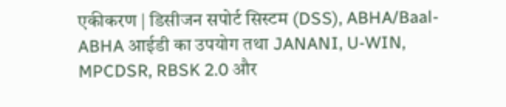एकीकरण | डिसीजन सपोर्ट सिस्टम (DSS), ABHA/Baal-ABHA आईडी का उपयोग तथा JANANI, U-WIN, MPCDSR, RBSK 2.0 और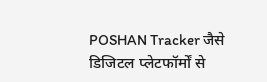POSHAN Tracker जैसे डिजिटल प्लेटफॉर्मों से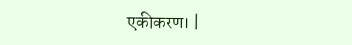एकीकरण। |